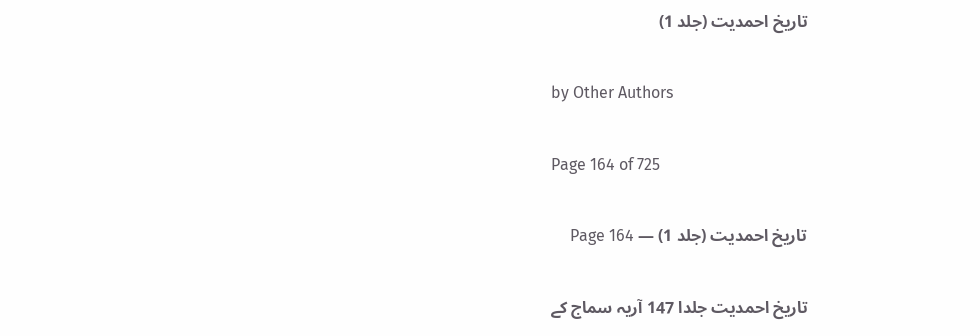تاریخ احمدیت (جلد 1)

by Other Authors

Page 164 of 725

تاریخ احمدیت (جلد 1) — Page 164

تاریخ احمدیت جلدا 147 آریہ سماج کے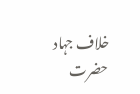خلاف جہاد حضرت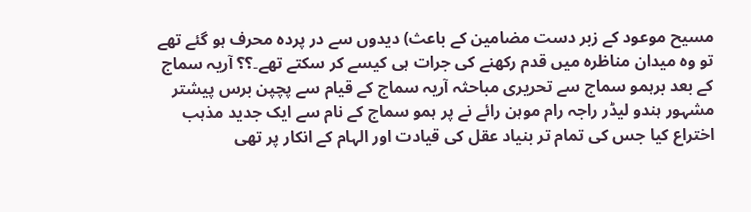مسیح موعود کے زبر دست مضامین کے باعث) دیدوں سے در پردہ محرف ہو گئے تھے تو وہ میدان مناظرہ میں قدم رکھنے کی جرات ہی کیسے کر سکتے تھے۔؟؟ آریہ سماج کے بعد برہمو سماج سے تحریری مباحثہ آریہ سماج کے قیام سے پچپن برس پیشتر مشہور ہندو لیڈر راجہ رام موہن رائے نے پر ہمو سماج کے نام سے ایک جدید مذہب اختراع کیا جس کی تمام تر بنیاد عقل کی قیادت اور الہام کے انکار پر تھی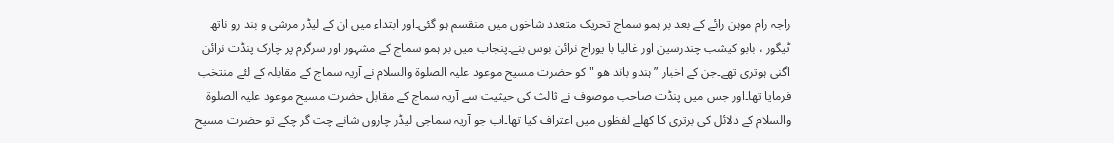راجہ رام موہن رائے کے بعد بر ہمو سماج تحریک متعدد شاخوں میں منقسم ہو گئی۔اور ابتداء میں ان کے لیڈر مرشی و بند رو ناتھ ٹیگور ، بابو کیشب چندرسین اور غالیا با یوراج نرائن بوس بنے۔پنجاب میں بر ہمو سماج کے مشہور اور سرگرم پر چارک پنڈت نرائن اگنی ہوتری تھے۔جن کے اخبار ” ہندو باند ھو " کو حضرت مسیح موعود علیہ الصلوۃ والسلام نے آریہ سماج کے مقابلہ کے لئے منتخب فرمایا تھا۔اور جس میں پنڈت صاحب موصوف نے ثالث کی حیثیت سے آریہ سماج کے مقابل حضرت مسیح موعود علیہ الصلوۃ والسلام کے دلائل کی برتری کا کھلے لفظوں میں اعتراف کیا تھا۔اب جو آریہ سماجی لیڈر چاروں شانے چت گر چکے تو حضرت مسیح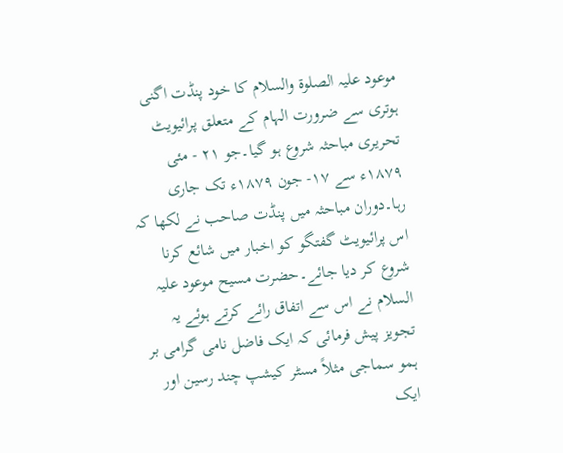موعود علیہ الصلوۃ والسلام کا خود پنڈت اگنی ہوتری سے ضرورت الہام کے متعلق پرائیویٹ تحریری مباحثہ شروع ہو گیا۔جو ۲۱ - مئی ۱۸۷۹ء سے ۱۷- جون ۱۸۷۹ء تک جاری رہا۔دوران مباحثہ میں پنڈت صاحب نے لکھا کہ اس پرائیویٹ گفتگو کو اخبار میں شائع کرنا شروع کر دیا جائے۔حضرت مسیح موعود علیہ السلام نے اس سے اتفاق رائے کرتے ہوئے یہ تجویز پیش فرمائی کہ ایک فاضل نامی گرامی بر ہمو سماجی مثلاً مسٹر کیشپ چند رسین اور ایک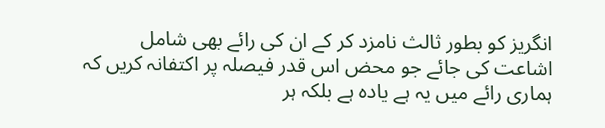انگریز کو بطور ثالث نامزد کر کے ان کی رائے بھی شامل اشاعت کی جائے جو محض اس قدر فیصلہ پر اکتفانہ کریں کہ ہماری رائے میں یہ ہے یادہ ہے بلکہ ہر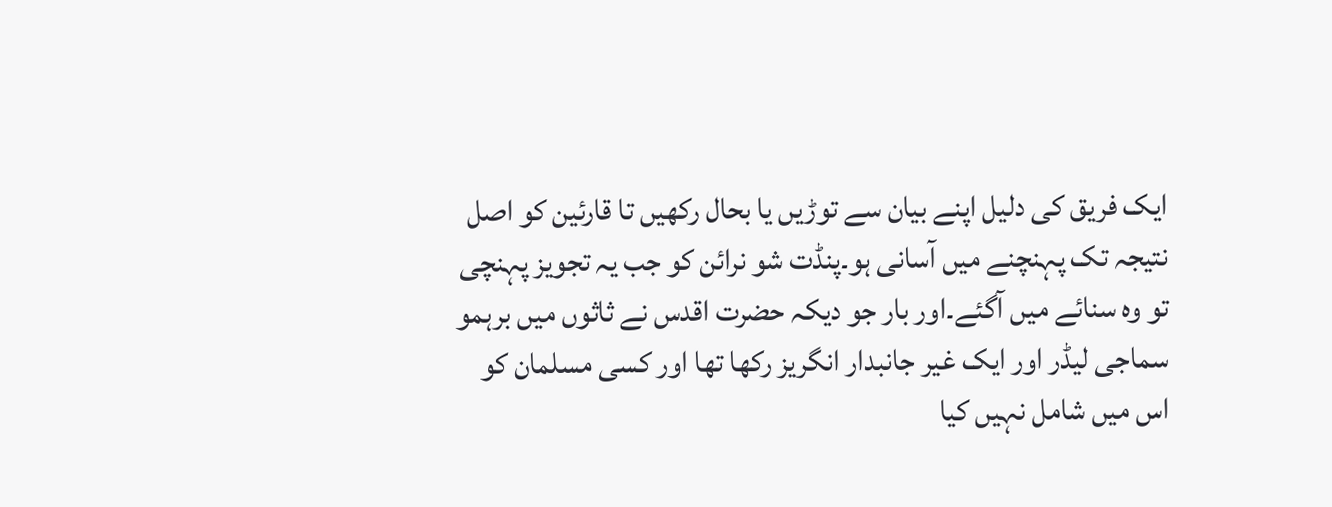ایک فریق کی دلیل اپنے بیان سے توڑیں یا بحال رکھیں تا قارئین کو اصل نتیجہ تک پہنچنے میں آسانی ہو۔پنڈت شو نرائن کو جب یہ تجویز پہنچی تو وہ سنائے میں آگئے۔اور بار جو دیکہ حضرت اقدس نے ثاثوں میں برہمو سماجی لیڈر اور ایک غیر جانبدار انگریز رکھا تھا اور کسی مسلمان کو اس میں شامل نہیں کیا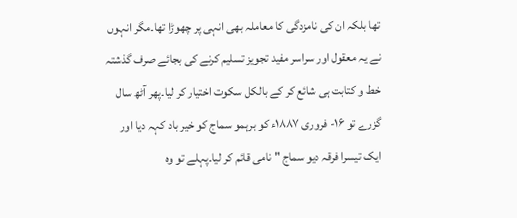تھا بلکہ ان کی نامزدگی کا معاملہ بھی انہی پر چھوڑا تھا۔مگر انہوں نے یہ معقول اور سراسر مفید تجویز تسلیم کرنے کی بجائے صرف گذشتہ خط و کتابت ہی شائع کر کے بالکل سکوت اختیار کر لیا۔پھر آٹھ سال گزرے تو ۱۶- فروری ۱۸۸۷ء کو برہمو سماج کو خیر باد کہہ دیا اور ایک تیسرا فرقہ دیو سماج " نامی قائم کر لیا۔پہلے تو وہ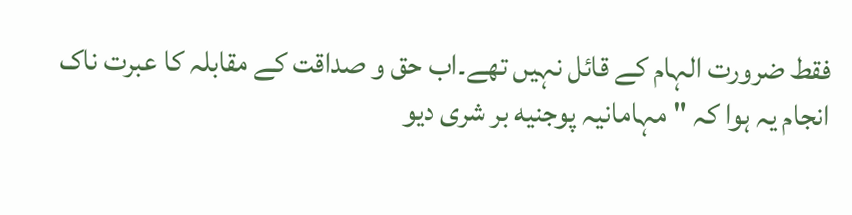فقط ضرورت الہام کے قائل نہیں تھے۔اب حق و صداقت کے مقابلہ کا عبرت ناک انجام یہ ہوا کہ " مہامانیہ پوجنیه بر شری دیو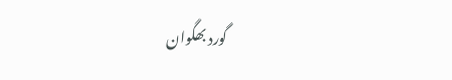گورد بھگوان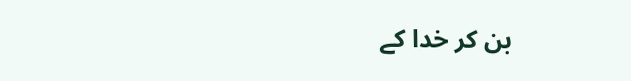بن کر خدا کے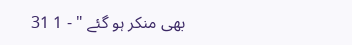بھی منکر ہو گئے " - 1 31